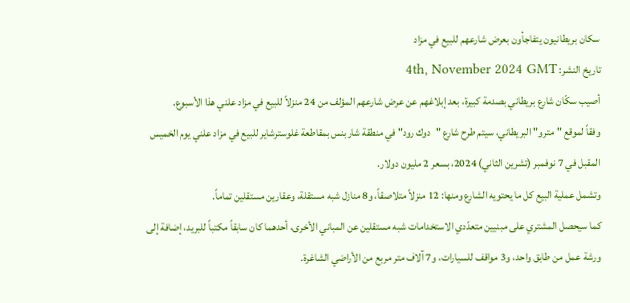سكان بريطانيون يتفاجأون بعرض شارعهم للبيع في مزاد
تاريخ النشر: 4th, November 2024 GMT
أصيب سكّان شارع بريطاني بصدمة كبيرة، بعد إبلاغهم عن عرض شارعهم المؤلف من 24 منزلاً للبيع في مزاد علني هذا الأسبوع.
وفقاً لموقع "مترو" البريطاني، سيتم طرح شارع "دوك رود" في منطقة شاربنس بمقاطعة غلوسترشاير للبيع في مزاد علني يوم الخميس المقبل في 7 نوفمبر (تشرين الثاني) 2024، بسعر 2 مليون دولار.
وتشمل عملية البيع كل ما يحتويه الشارع ومنها: 12 منزلاً متلاصقاً، و8 منازل شبه مستقلة، وعقارين مستقلين تماماً.
كما سيحصل المشتري على مبنيين متعدّدي الاستخدامات شبه مستقلين عن المباني الأخرى، أحدهما كان سابقاً مكتباً للبريد، إضافة إلى ورشة عمل من طابق واحد، و3 مواقف للسيارات، و7 آلاف متر مربع من الأراضي الشاغرة.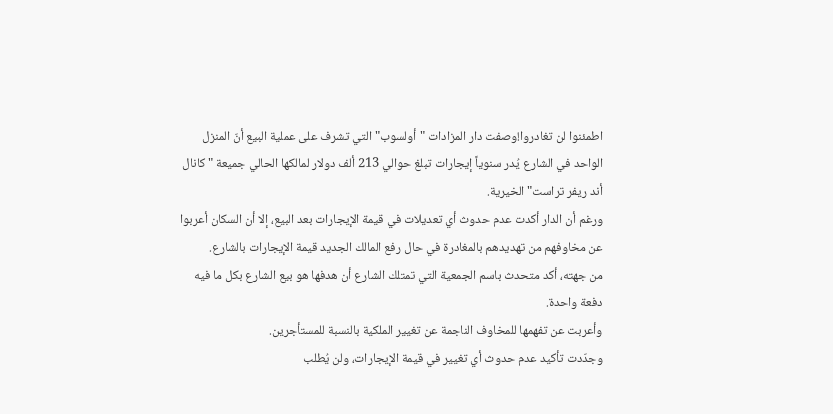اطمئنوا لن تغادروا!وصفت دار المزادات "أولسوب" التي تشرف على عملية البيع أنّ المنزل الواحد في الشارع يُدر سنوياً إيجارات تبلغ حوالي 213 ألف دولار لمالكها الحالي جميعة "كانال أند ريفر تراست" الخيرية.
ورغم أن الدار أكدت عدم حدوث أي تعديلات في قيمة الإيجارات بعد البيع، إلا أن السكان أعربوا عن مخاوفهم من تهديدهم بالمغادرة في حال رفع المالك الجديد قيمة الإيجارات بالشارع.
من جهته، أكد متحدث باسم الجمعية التي تمتلك الشارع أن هدفها هو بيع الشارع بكل ما فيه دفعة واحدة.
وأعربت عن تفهمها للمخاوف الناجمة عن تغيير الملكية بالنسبة للمستأجرين.
وجدّدت تأكيد عدم حدوث أي تغيير في قيمة الإيجارات، ولن يُطلب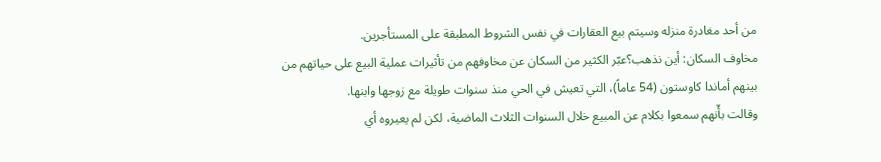من أحد مغادرة منزله وسيتم بيع العقارات في نفس الشروط المطبقة على المستأجرين.
مخاوف السكان: أين نذهب؟عبّر الكثير من السكان عن مخاوفهم من تأثيرات عملية البيع على حياتهم من بينهم أماندا كاوستون (54 عاماً)، التي تعيش في الحي منذ سنوات طويلة مع زوجها وابنها.
وقالت بأّنهم سمعوا بكلام عن المبيع خلال السنوات الثلاث الماضية، لكن لم يعيروه أي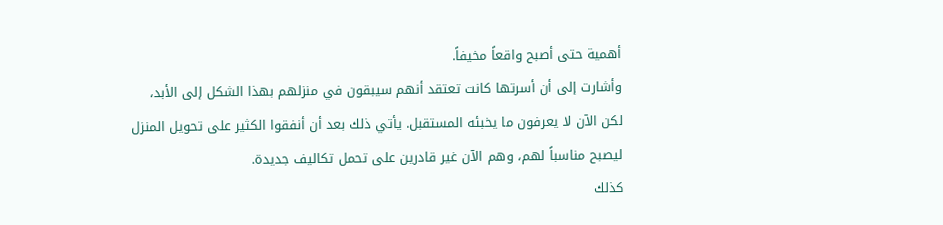أهمية حتى أصبح واقعاً مخيفاً.
وأشارت إلى أن أسرتها كانت تعتقد أنهم سيبقون في منزلهم بهذا الشكل إلى الأبد، لكن الآن لا يعرفون ما يخبئه المستقبل. يأتي ذلك بعد أن أنفقوا الكثير على تحويل المنزل ليصبح مناسباً لهم، وهم الآن غير قادرين على تحمل تكاليف جديدة.
كذلك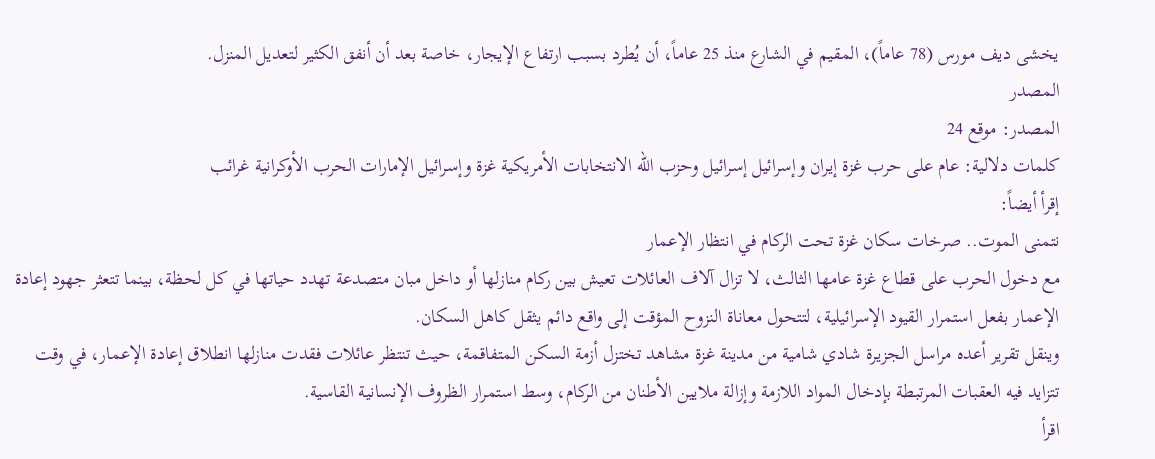يخشى ديف مورس (78 عاماً)، المقيم في الشارع منذ 25 عاماً، أن يُطرد بسبب ارتفاع الإيجار، خاصة بعد أن أنفق الكثير لتعديل المنزل.
المصدر
المصدر: موقع 24
كلمات دلالية: عام على حرب غزة إيران وإسرائيل إسرائيل وحزب الله الانتخابات الأمريكية غزة وإسرائيل الإمارات الحرب الأوكرانية غرائب
إقرأ أيضاً:
نتمنى الموت.. صرخات سكان غزة تحت الركام في انتظار الإعمار
مع دخول الحرب على قطاع غزة عامها الثالث، لا تزال آلاف العائلات تعيش بين ركام منازلها أو داخل مبان متصدعة تهدد حياتها في كل لحظة، بينما تتعثر جهود إعادة الإعمار بفعل استمرار القيود الإسرائيلية، لتتحول معاناة النزوح المؤقت إلى واقع دائم يثقل كاهل السكان.
وينقل تقرير أعده مراسل الجزيرة شادي شامية من مدينة غزة مشاهد تختزل أزمة السكن المتفاقمة، حيث تنتظر عائلات فقدت منازلها انطلاق إعادة الإعمار، في وقت تتزايد فيه العقبات المرتبطة بإدخال المواد اللازمة وإزالة ملايين الأطنان من الركام، وسط استمرار الظروف الإنسانية القاسية.
اقرأ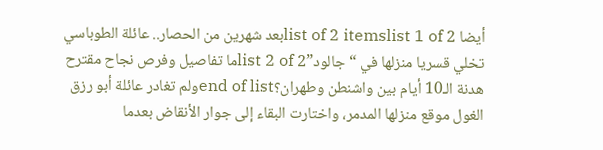أيضا list of 2 itemslist 1 of 2بعد شهرين من الحصار.. عائلة الطوباسي تخلي قسريا منزلها في “جالود”list 2 of 2ما تفاصيل وفرص نجاح مقترح هدنة الـ10 أيام بين واشنطن وطهران؟end of listولم تغادر عائلة أبو رزق الغول موقع منزلها المدمر، واختارت البقاء إلى جوار الأنقاض بعدما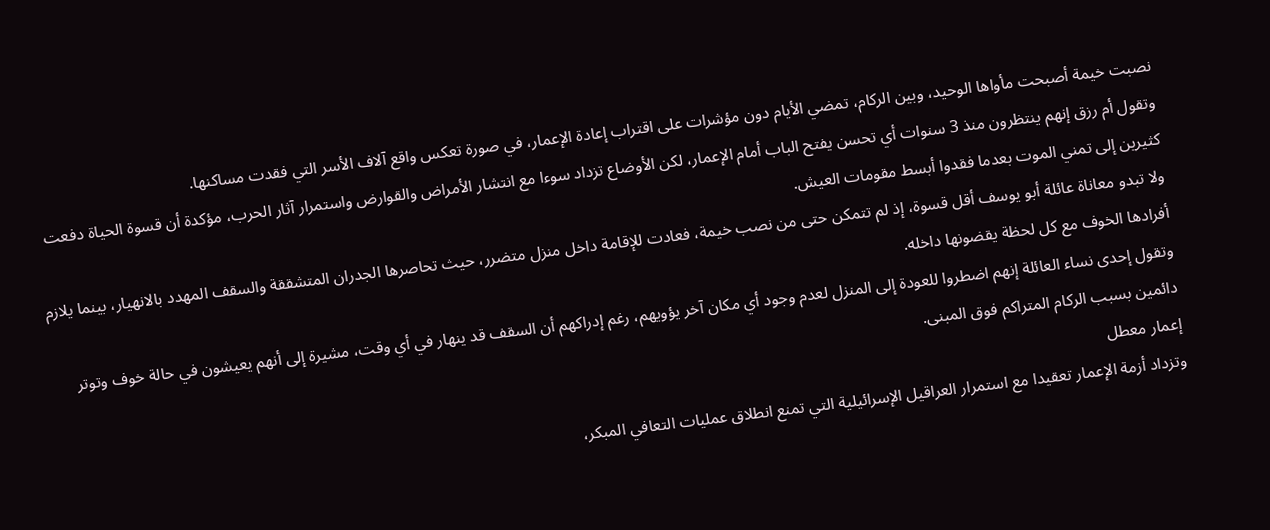نصبت خيمة أصبحت مأواها الوحيد، وبين الركام، تمضي الأيام دون مؤشرات على اقتراب إعادة الإعمار، في صورة تعكس واقع آلاف الأسر التي فقدت مساكنها.
وتقول أم رزق إنهم ينتظرون منذ 3 سنوات أي تحسن يفتح الباب أمام الإعمار، لكن الأوضاع تزداد سوءا مع انتشار الأمراض والقوارض واستمرار آثار الحرب، مؤكدة أن قسوة الحياة دفعت كثيرين إلى تمني الموت بعدما فقدوا أبسط مقومات العيش.
ولا تبدو معاناة عائلة أبو يوسف أقل قسوة، إذ لم تتمكن حتى من نصب خيمة، فعادت للإقامة داخل منزل متضرر، حيث تحاصرها الجدران المتشققة والسقف المهدد بالانهيار، بينما يلازم أفرادها الخوف مع كل لحظة يقضونها داخله.
وتقول إحدى نساء العائلة إنهم اضطروا للعودة إلى المنزل لعدم وجود أي مكان آخر يؤويهم، رغم إدراكهم أن السقف قد ينهار في أي وقت، مشيرة إلى أنهم يعيشون في حالة خوف وتوتر دائمين بسبب الركام المتراكم فوق المبنى.
إعمار معطل
وتزداد أزمة الإعمار تعقيدا مع استمرار العراقيل الإسرائيلية التي تمنع انطلاق عمليات التعافي المبكر،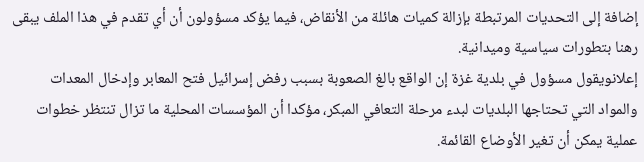إضافة إلى التحديات المرتبطة بإزالة كميات هائلة من الأنقاض، فيما يؤكد مسؤولون أن أي تقدم في هذا الملف يبقى رهنا بتطورات سياسية وميدانية.
إعلانويقول مسؤول في بلدية غزة إن الواقع بالغ الصعوبة بسبب رفض إسرائيل فتح المعابر وإدخال المعدات والمواد التي تحتاجها البلديات لبدء مرحلة التعافي المبكر، مؤكدا أن المؤسسات المحلية ما تزال تنتظر خطوات عملية يمكن أن تغير الأوضاع القائمة.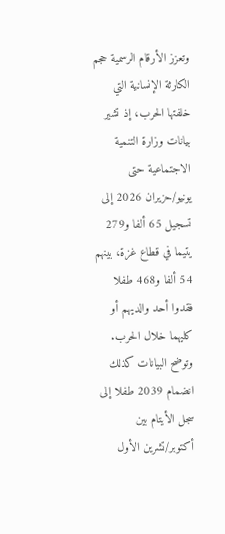وتعزز الأرقام الرسمية حجم الكارثة الإنسانية التي خلفتها الحرب، إذ تشير بيانات وزارة التنمية الاجتماعية حتى يونيو/حزيران 2026 إلى تسجيل 65 ألفا و279 يتيما في قطاع غزة، بينهم 54 ألفا و468 طفلا فقدوا أحد والديهم أو كليهما خلال الحرب.
وتوضح البيانات كذلك انضمام 2039 طفلا إلى سجل الأيتام بين أكتوبر/تشرين الأول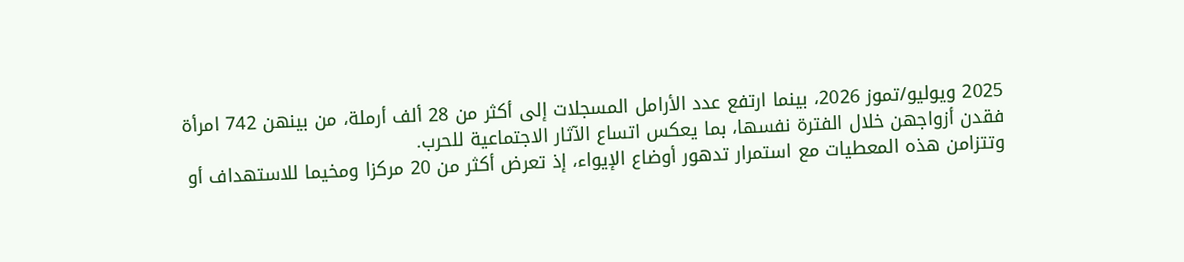2025 ويوليو/تموز 2026، بينما ارتفع عدد الأرامل المسجلات إلى أكثر من 28 ألف أرملة، من بينهن 742 امرأة فقدن أزواجهن خلال الفترة نفسها، بما يعكس اتساع الآثار الاجتماعية للحرب.
وتتزامن هذه المعطيات مع استمرار تدهور أوضاع الإيواء، إذ تعرض أكثر من 20 مركزا ومخيما للاستهداف أو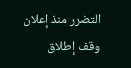التضرر منذ إعلان وقف إطلاق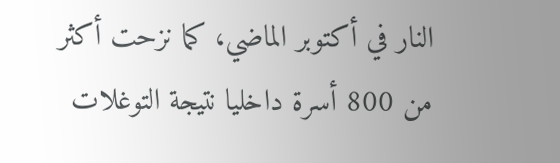النار في أكتوبر الماضي، كما نزحت أكثر من 800 أسرة داخليا نتيجة التوغلات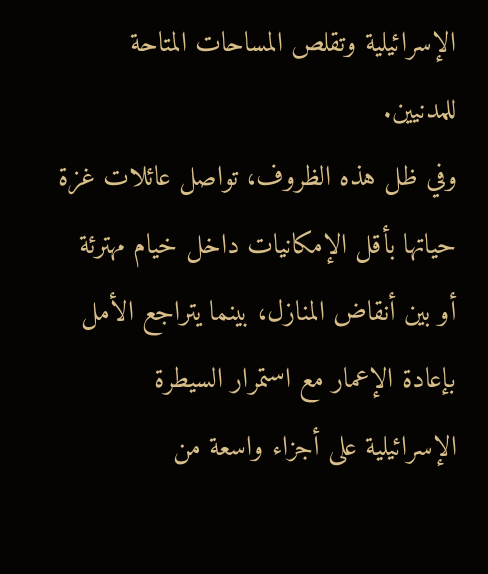الإسرائيلية وتقلص المساحات المتاحة للمدنيين.
وفي ظل هذه الظروف، تواصل عائلات غزة حياتها بأقل الإمكانيات داخل خيام مهترئة أو بين أنقاض المنازل، بينما يتراجع الأمل بإعادة الإعمار مع استمرار السيطرة الإسرائيلية على أجزاء واسعة من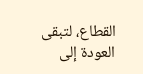القطاع، لتبقى العودة إلى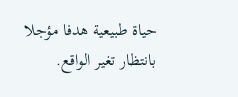حياة طبيعية هدفا مؤجلا بانتظار تغير الواقع.